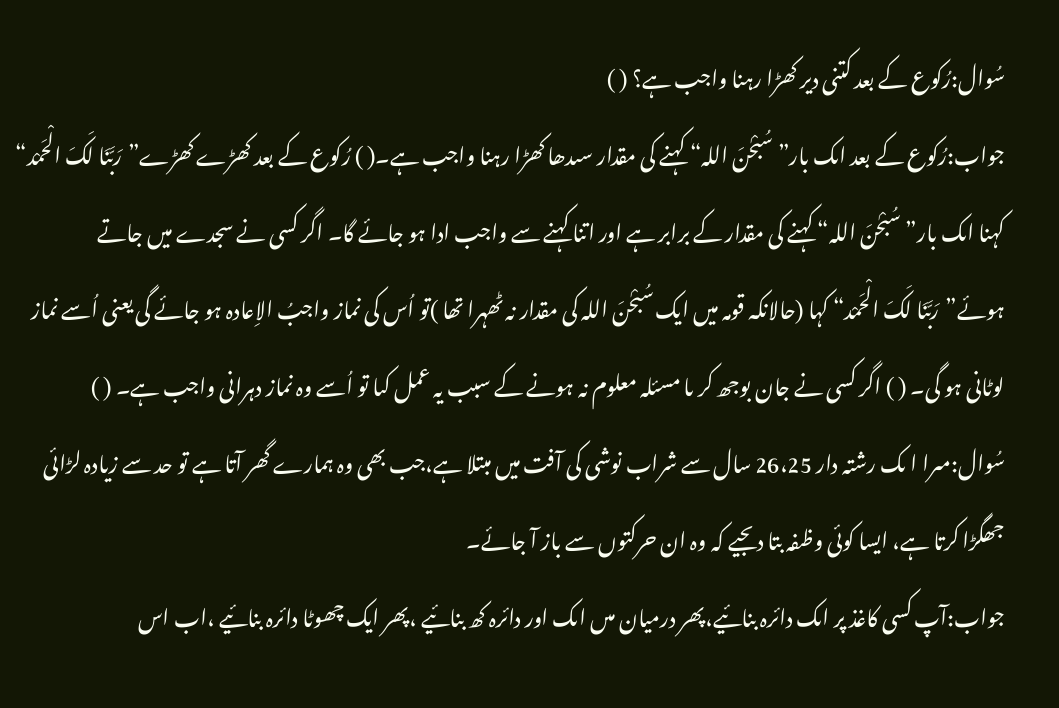سُوال:رُکوع کے بعد کتنی دیر کھڑا رہنا واجب ہے؟ ( )
جواب:رُکوع کے بعد اىک بار”سُبْحٰنَ اللہ“ کہنے کى مقدار سىدھا کھڑا رہنا واجب ہے۔( ) رُکوع کے بعد کھڑے کھڑے”رَبَّنَا لَکَ الْحَمْد“ کہنا اىک بار”سُبْحٰنَ اللہ“ کہنے کى مقدار کے برابر ہے اور اتنا کہنے سے واجب ادا ہو جائے گا۔ اگر کسی نے سجدے میں جاتے ہوئے”رَبَّنَا لَکَ الْحَمْد“ کہا (حالانکہ قومہ میں ایک سُبْحٰنَ اللہ کی مقدار نہ ٹھہرا تھا )تو اُس کی نماز واجبُ الاِعادہ ہو جائے گی یعنی اُسے نماز لوٹانى ہو گى۔ ( ) اگر کسی نے جان بوجھ کر ىا مسئلہ معلوم نہ ہونے کے سبب یہ عمل کىا تو اُسے وہ نماز دہرانی واجب ہے۔ ( )
سُوال:مىرا ا ىک رشتہ دار 26،25 سال سے شراب نوشی کی آفت میں مبتلا ہے،جب بھی وہ ہمارے گھر آتا ہے تو حد سے زیادہ لڑائى جھگڑا کرتا ہے، ایسا کوئی وظىفہ بتا دىجیے کہ وہ ان حرکتوں سے باز آ جائے۔
جواب:آپ کسی کاغذ پر اىک دائرہ بنائیے،پھر درمیان مىں اىک اور دائرہ کھ بنائیے ،پھر ایک چھوٹا دائرہ بنائیے ،اب اس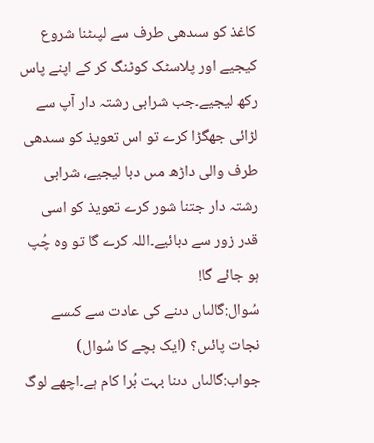کاغذ کو سىدھى طرف سے لپىٹنا شروع کیجیے اور پلاسٹک کوٹنگ کر کے اپنے پاس رکھ لیجیے۔جب شرابی رشتہ دار آپ سے لڑائی جھگڑا کرے تو اس تعویذ کو سىدھى طرف والی داڑھ مىں دبا لیجیے، شرابی رشتہ دار جتنا شور کرے تعویذ کو اسی قدر زور سے دبائیے۔اللہ کرے گا تو وہ چُپ ہو جائے گا!
سُوال:گالىاں دىنے کی عادت سے کىسے نجات پائىں؟ (ایک بچے کا سُوال)
جواب:گالىاں دىنا بہت بُرا کام ہے۔اچھے لوگ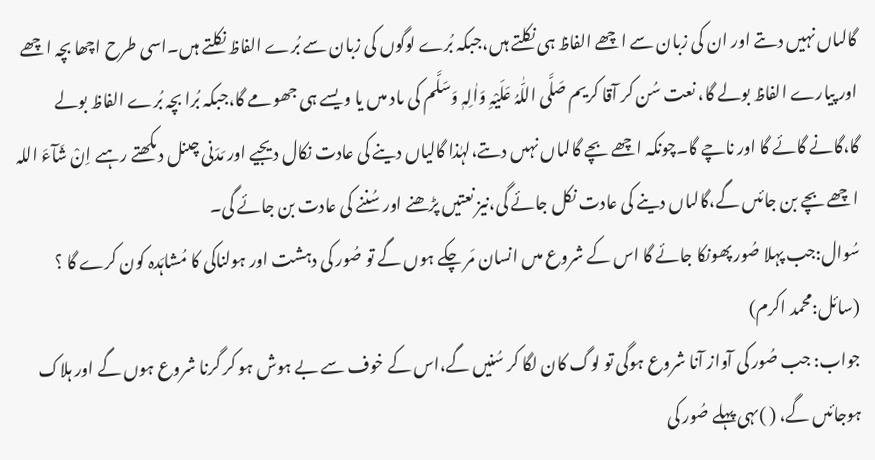گالىاں نہیں دىتے اور ان کى زبان سے اچھے الفاظ ہی نکلتے ہىں،جبکہ بُرے لوگوں کی زبان سے بُرے الفاظ نکلتے ہىں۔اسی طرح اچھا بچہ اچھے اور پیارے الفاظ بولے گا، نعت سُن کر آقا کریم صَلَّی اللّٰہُ عَلَیْہِ وَاٰلِہٖ وَسَلَّم کى ىاد مىں یا ویسے ہی جھومے گا،جبکہ بُرا بچہ بُرے الفاظ بولے گا،گانے گائے گا اور ناچے گا۔چونکہ اچھے بچے گالىاں نہىں دىتے،لہٰذا گالیاں دینے کی عادت نکال دیجیے اور مَدَنی چىنل دىکھتے رہىے اِنْ شَآءَ اللہ اچھے بچے بن جائىں گے،گالىاں دینے کى عادت نکل جائے گى،نیز نعتیں پڑھنے اور سُننے کى عادت بن جائے گى۔
سُوال:جب پہلا صُور پھونکا جائے گا اس کے شروع مىں انسان مَر چکے ہوں گے تو صُور کی دہشت اور ہولناکی کا مُشاہَدہ کون کرے گا ؟ (سائل:محمد اکرم)
جواب: جب صُور کى آواز آنا شروع ہوگى تو لوگ کان لگا کر سُنیں گے،اس کے خوف سے بے ہوش ہو کر گرنا شروع ہوں گے اور ہلاک ہوجائىں گے، ( )ىہى پہلے صُور کی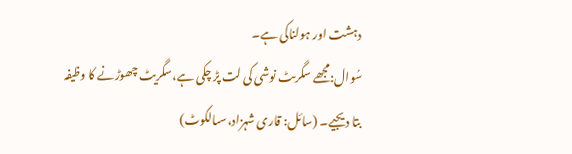دہشت اور ہولناکى ہے۔
سُوال:مجھے سگرىٹ نوشی کى لت پڑ چکی ہے،سگریٹ چھوڑنے کا وظیفہ بتا دیجیے۔ (سائل: قارى شہزاد،سىالکوٹ)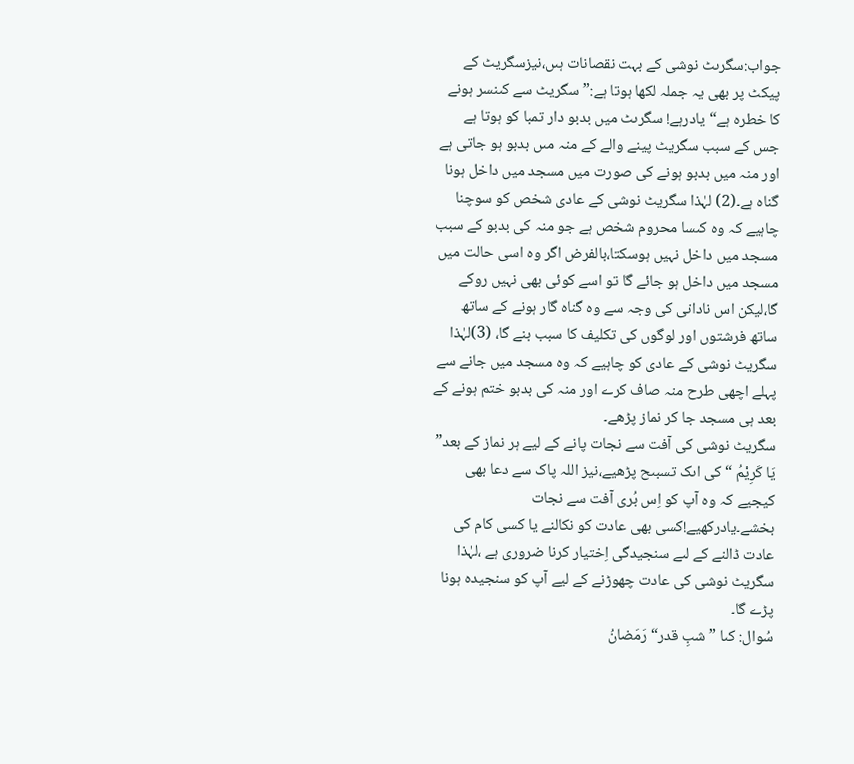جواب:سگرىٹ نوشی کے بہت نقصانات ہىں،نیزسگریٹ کے پیکٹ پر بھی یہ جملہ لکھا ہوتا ہے:”سگریٹ سے کىنسر ہونے کا خطرہ ہے“یادرہے! سگرىٹ میں بدبو دار تمبا کو ہوتا ہے جس کے سبب سگریٹ پینے والے کے منہ مىں بدبو ہو جاتى ہے اور منہ میں بدبو ہونے کی صورت میں مسجد میں داخل ہونا گناہ ہے۔(2) لہٰذا سگریٹ نوشی کے عادی شخص کو سوچنا چاہیے کہ وہ کىسا محروم شخص ہے جو منہ کی بدبو کے سبب مسجد میں داخل نہیں ہوسکتا،بالفرض اگر وہ اسی حالت میں مسجد میں داخل ہو جائے گا تو اسے کوئی بھی نہیں روکے گا،لیکن اس نادانی کی وجہ سے وہ گناہ گار ہونے کے ساتھ ساتھ فرشتوں اور لوگوں کی تکلیف کا سبب بنے گا، (3)لہٰذا سگریٹ نوشی کے عادی کو چاہیے کہ وہ مسجد میں جانے سے پہلے اچھی طرح منہ صاف کرے اور منہ کی بدبو ختم ہونے کے بعد ہی مسجد جا کر نماز پڑھے۔
سگریٹ نوشی کی آفت سے نجات پانے کے لیے ہر نماز کے بعد” یَا کَرِیْمُ “ کى اىک تسبىح پڑھیے،نیز اللہ پاک سے دعا بھى کیجیے کہ وہ آپ کو اِس بُرى آفت سے نجات بخشے۔یادرکھیے!کسى بھى عادت کو نکالنے یا کسى کام کى عادت ڈالنے کے لىے سنجیدگی اِختیار کرنا ضروری ہے ،لہٰذا سگریٹ نوشی کی عادت چھوڑنے کے لیے آپ کو سنجیدہ ہونا پڑے گا۔
سُوال: کىا ”شبِ قدر“ رَمَضانُ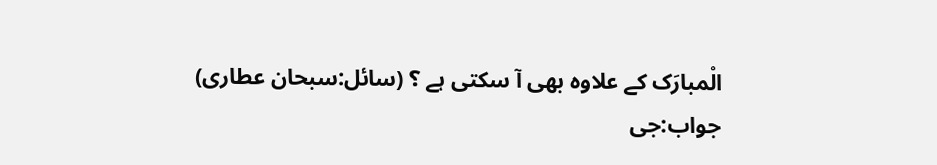الْمبارَک کے علاوہ بھى آ سکتى ہے ؟ (سائل:سبحان عطارى)
جواب:جی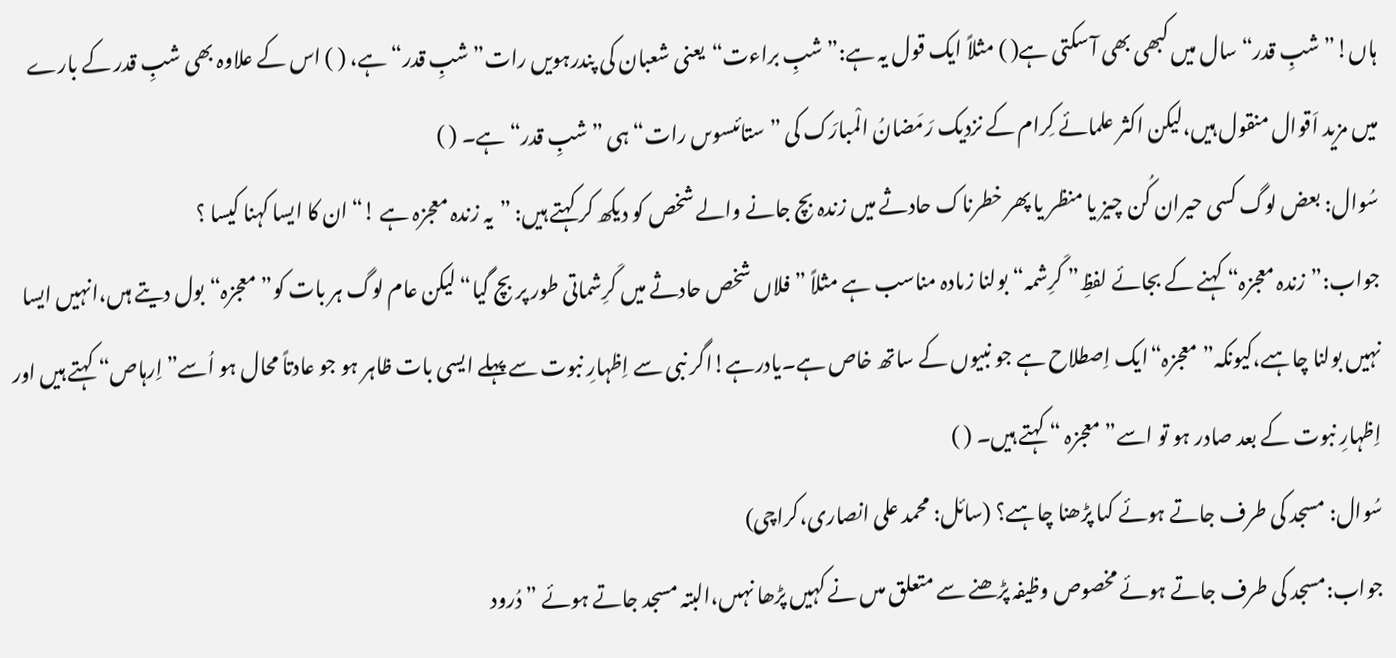ہاں!”شبِ قدر“سال میں کبھی بھی آ سکتی ہے( ) مثلاً ایک قول یہ ہے:”شبِ براءت“یعنی شعبان کى پندرہویں رات”شبِ قدر“ ہے، ( ) اس کے علاوہ بھی شبِ قدر کے بارے میں مزید اَقوال منقول ہیں،لیکن اکثر علمائے کِرام کے نزدیک رَمَضانُ الْمبارَک کی ”ستائىسوىں رات“ ہی ”شبِ قدر“ ہے۔ ( )
سُوال: بعض لوگ کسی حیران کُن چیز یا منظر یا پھر خطرناک حادثے میں زندہ بچ جانے والے شخص کو دیکھ کر کہتے ہیں: ”یہ زندہ معجزہ ہے !“ان کا ایسا کہنا کیسا ؟
جواب:”زندہ معجزہ“ کہنے کے بجائے لفظِ” کَرِشمہ“بولنا زىادہ مناسب ہے مثلاً ”فلاں شخص حادثے میں کَرِشماتی طور پر بچ گیا“لیکن عام لوگ ہر بات کو”معجزہ“بول دیتے ہىں،انہیں ایسا نہیں بولنا چاہىے،کیونکہ”معجزہ“ایک اِصطلاح ہے جو نبیوں کے ساتھ خاص ہے۔یادرہے!اگر نبی سے اِظہارِ نبوت سے پہلے ایسی بات ظاہر ہو جو عادتاً محال ہو اُسے”اِرہاص“ کہتے ہیں اور اِظہارِ نبوت کے بعد صادر ہو تو اسے”معجزہ “ کہتے ہیں۔ ( )
سُوال: مسجد کی طرف جاتے ہوئے کىا پڑھنا چاہىے؟ (سائل: محمد على انصارى،کراچی)
جواب:مسجد کی طرف جاتے ہوئے مخصوص وظیفہ پڑھنے سے متعلق مىں نے کہیں پڑھا نہىں،البتہ مسجد جاتے ہوئے ” دُرود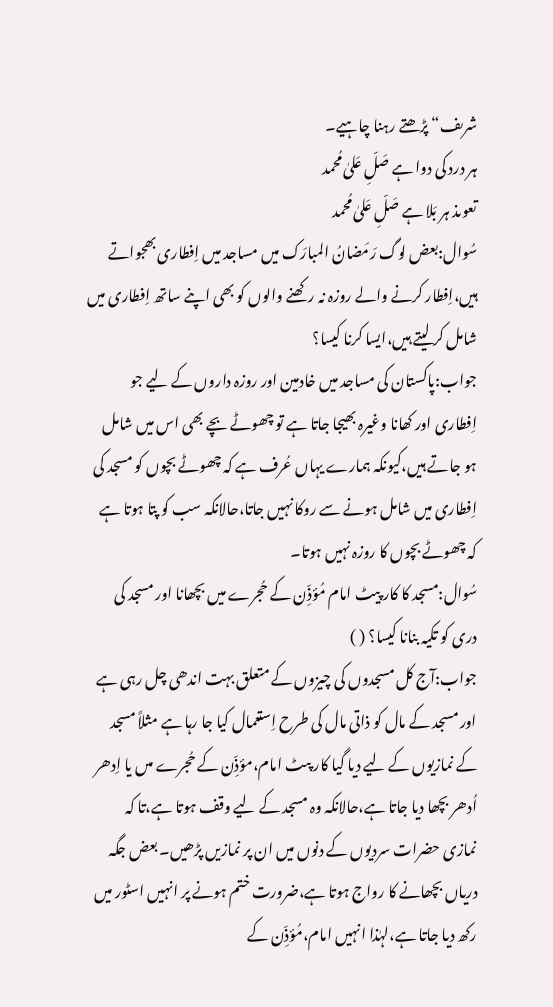شرىف“ پڑھتے رہنا چاہیے۔
ہر درد کى دوا ہے صَلِّ عَلىٰ مُحمد
تعوىذ ہر بَلا ہے صَلِّ عَلىٰ مُحمد
سُوال:بعض لوگ رَمَضانُ المبارَک میں مساجد میں اِفطاری بھجواتے ہیں،اِفطار کرنے والے روزہ نہ رکھنے والوں کو بھی اپنے ساتھ اِفطاری میں شامل کر لیتے ہیں،ایسا کرنا کیسا؟
جواب:پاکستان کی مساجد میں خادمین اور روزہ داروں کے لیے جو اِفطاری اور کھانا وغیرہ بھیجا جاتا ہے تو چھوٹے بچے بھی اس میں شامل ہو جاتے ہیں،کیونکہ ہمارے یہاں عُرف ہے کہ چھوٹے بچوں کو مسجد کی اِفطاری میں شامل ہونے سے روکا نہیں جاتا،حالانکہ سب کو پتا ہوتا ہے کہ چھوٹے بچوں کا روزہ نہیں ہوتا۔
سُوال:مسجد کا کار پیٹ امام مُؤذِّن کے حُجرے میں بچھانا اور مسجد کی دری کو تکیہ بنانا کیسا؟ ( )
جواب:آج کل مسجدوں کی چیزوں کے متعلق بہت اندھى چل رہى ہے اور مسجد کے مال کو ذاتی مال کی طرح اِستعمال کیا جا رہا ہے مثلاً مسجد کے نمازیوں کے لیے دیا گیا کار پىٹ امام،مؤذِّن کے حُجرے مىں یا اِدھر اُدھر بچھا دیا جاتا ہے،حالانکہ وہ مسجد کے لیے وقف ہوتا ہے،تا کہ نمازی حضرات سردیوں کے دنوں میں ان پر نمازیں پڑھیں۔ بعض جگہ دریاں بچھانے کا رواج ہوتا ہے،ضرورت ختم ہونے پر انہیں اسٹور میں رکھ دیا جاتا ہے،لہٰذا انہیں امام،مُؤذِّن کے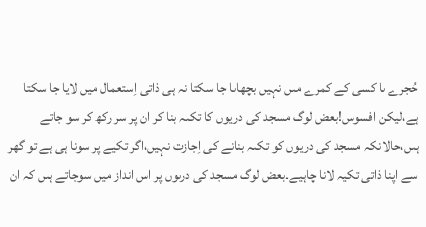حُجرے ىا کسی کے کمرے مىں نہیں بچھاىا جا سکتا نہ ہی ذاتى اِستعمال میں لایا جا سکتا ہے،لیکن افسوس!بعض لوگ مسجد کی دریوں کا تکىہ بنا کر ان پر سر رکھ کر سو جاتے ہىں،حالانکہ مسجد کی دریوں کو تکىہ بنانے کی اِجازت نہیں،اگر تکیے پر سونا ہی ہے تو گھر سے اپنا ذاتی تکیہ لانا چاہیے۔بعض لوگ مسجد کی درىوں پر اس انداز میں سوجاتے ہىں کہ ان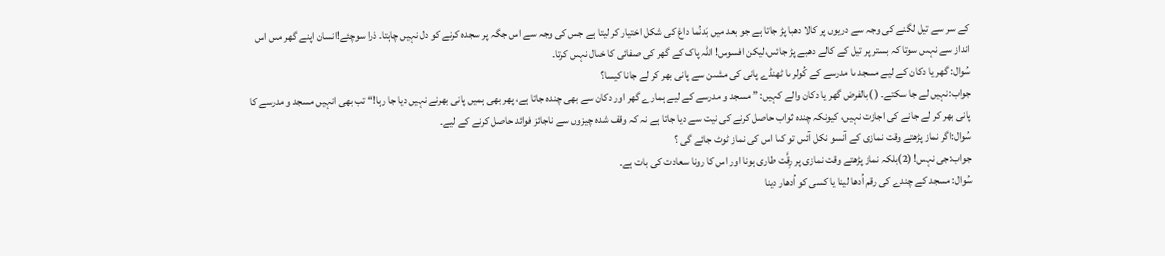کے سر سے تیل لگنے کی وجہ سے دریوں پر کالا دھبا پڑ جاتا ہے جو بعد میں بَدنُما داغ کی شکل اختیار کر لیتا ہے جس کی وجہ سے اس جگہ پر سجدہ کرنے کو دل نہیں چاہتا۔ ذرا سوچئے!انسان اپنے گھر مىں اس انداز سے نہىں سوتا کہ بستر پر تیل کے کالے دھبے پڑ جائىں،لیکن افسوس! اللہ پاک کے گھر کی صفائی کا خىال نہىں کرتا۔
سُوال: گھر یا دکان کے لیے مسجد ىا مدرسے کے کُولر ىا ٹھنڈے پانی کی مشىن سے پانى بھر کر لے جانا کیسا؟
جواب:نہیں لے جا سکتے۔ ( )بالفرض گھر یا دکان والے کہیں: ” مسجد و مدرسے کے لیے ہمارے گھر اور دکان سے بھی چندہ جاتا ہے، پھر بھی ہمیں پانی بھرنے نہیں دیا جا رہا!“ تب بھی انہیں مسجد و مدرسے کا پانی بھر کر لے جانے کی اجازت نہیں، کیونکہ چندہ ثواب حاصل کرنے کی نیت سے دیا جاتا ہے نہ کہ وقف شدہ چیزوں سے ناجائز فوائد حاصل کرنے کے لیے۔
سُوال:اگر نماز پڑھتے وقت نمازی کے آنسو نکل آئىں تو کىا اس کی نماز ٹوٹ جائے گى ؟
جواب:جى نہىں! (2)بلکہ نماز پڑھتے وقت نمازی پر رِقَّت طاری ہونا اور اس کا رونا سعادت کى بات ہے۔
سُوال: مسجد کے چندے کی رقم اُدھا لینا یا کسی کو اُدھار دینا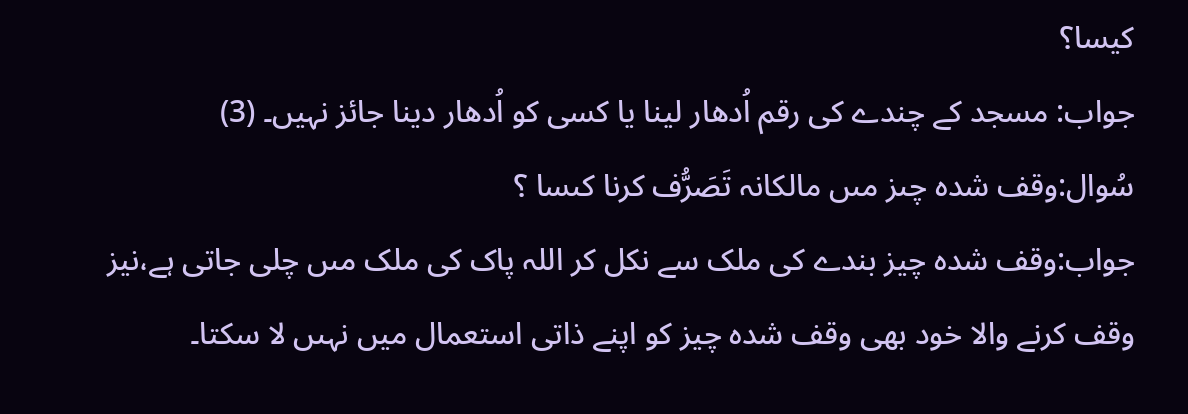کیسا؟
جواب: مسجد کے چندے کی رقم اُدھار لینا یا کسی کو اُدھار دینا جائز نہیں۔ (3)
سُوال:وقف شدہ چىز مىں مالکانہ تَصَرُّف کرنا کىسا ؟
جواب:وقف شدہ چیز بندے کى ملک سے نکل کر اللہ پاک کى ملک مىں چلی جاتی ہے،نیز وقف کرنے والا خود بھی وقف شدہ چیز کو اپنے ذاتى استعمال میں نہىں لا سکتا۔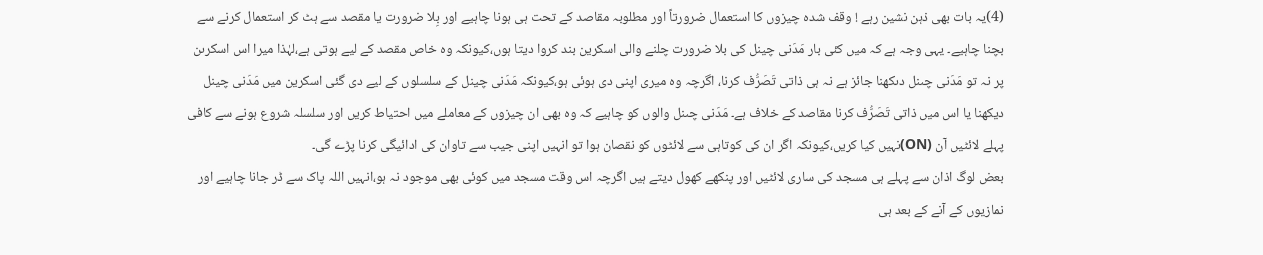(4)یہ بات بھی ذہن نشین رہے ! وقف شدہ چیزوں کا استعمال ضرورتاً اور مطلوبہ مقاصد کے تحت ہی ہونا چاہیے اور بِلا ضرورت یا مقصد سے ہٹ کر استعمال کرنے سے بچنا چاہیے۔ یہی وجہ ہے کہ میں کئی بار مَدَنی چینل کی بلا ضرورت چلنے والی اسکرین بند کروا دیتا ہوں،کیونکہ وہ خاص مقصد کے لیے ہوتی ہے،لہٰذا میرا اس اسکرىن پر نہ تو مَدَنی چىنل دىکھنا جائز ہے نہ ہی ذاتی تَصَرُّف کرنا، اگرچہ وہ میری اپنی دی ہوئی ہو،کیونکہ مَدَنی چینل کے سلسلوں کے لیے دی گئی اسکرین میں مَدَنی چینل دیکھنا یا اس میں ذاتی تَصَرُّف کرنا مقاصد کے خلاف ہے۔ مَدَنی چىنل والوں کو چاہیے کہ وہ بھی ان چیزوں کے معاملے میں احتیاط کریں اور سلسلہ شروع ہونے سے کافی پہلے لائٹیں آن (ON)نہیں کیا کریں،کیونکہ اگر ان کی کوتاہی سے لائٹوں کو نقصان ہوا تو انہیں اپنی جیب سے تاوان کی ادائیگی کرنا پڑے گی۔
بعض لوگ اذان سے پہلے ہی مسجد کی سارى لائٹیں اور پنکھے کھول دیتے ہیں اگرچہ اس وقت مسجد میں کوئی بھی موجود نہ ہو،انہیں اللہ پاک سے ڈر جانا چاہیے اور نمازیوں کے آنے کے بعد ہی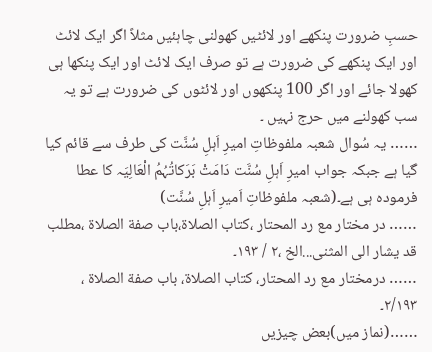حسبِ ضرورت پنکھے اور لائٹیں کھولنی چاہئیں مثلاً اگر ایک لائٹ اور ایک پنکھے کی ضرورت ہے تو صرف ایک لائٹ اور ایک پنکھا ہی کھولا جائے اور اگر 100 پنکھوں اور لائٹوں کی ضرورت ہے تو یہ سب کھولنے میں حرج نہیں ۔
…… یہ سُوال شعبہ ملفوظاتِ امیرِ اَہلِ سُنَّت کی طرف سے قائم کیا گیا ہے جبکہ جواب امیرِ اَہلِ سُنَّت دَامَتْ بَرَکاتُہُمُ الْعَالِیَہ کا عطا فرمودہ ہی ہے۔(شعبہ ملفوظاتِ اَمیرِ اَہلِ سُنَّت)
…… در مختار مع رد المحتار ،کتاب الصلاة،باب صفة الصلاة ،مطلب قد یشار الی المثنی...الخ ،۲ / ۱۹۳۔
…… درمختار مع رد المحتار، کتاب الصلاة، باب صفة الصلاة ، ۲/۱۹۳۔
……(نماز میں)بعض چیزیں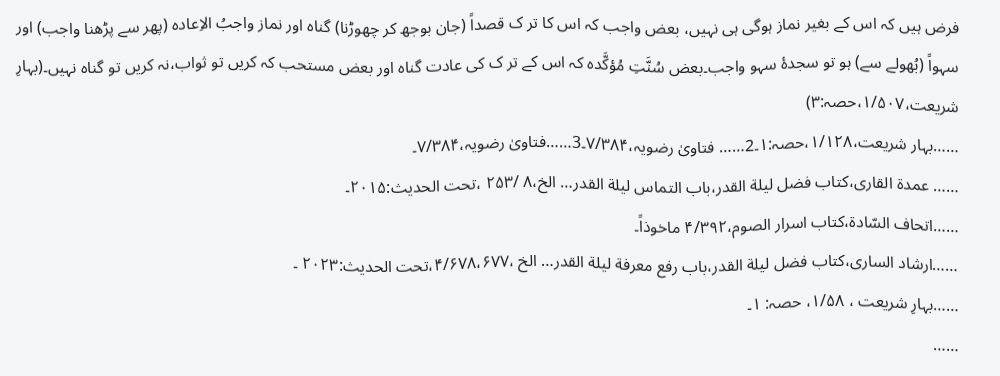فرض ہیں کہ اس کے بغیر نماز ہوگی ہی نہیں، بعض واجب کہ اس کا تر ک قصداً (جان بوجھ کر چھوڑنا) گناہ اور نماز واجبُ الاِعادہ (پھر سے پڑھنا واجب) اور سہواً (بُھولے سے) ہو تو سجدۂ سہو واجب۔بعض سُنَّتِ مُؤکَّدہ کہ اس کے تر ک کی عادت گناہ اور بعض مستحب کہ کریں تو ثواب،نہ کریں تو گناہ نہیں۔(بہارِ شریعت،۱/۵۰۷،حصہ:۳)
……بہار شریعت،١/١٢٨،حصہ:١۔2…… فتاویٰ رضویہ،۷/۳۸۴۔3……فتاویٰ رضویہ،۷/۳۸۴۔
…… عمدة القاری،کتاب فضل لیلة القدر،باب التماس لیلة القدر… الخ،۸ /۲۵۳ ،تحت الحدیث:۲۰۱۵۔
……اتحاف السّادة،کتاب اسرار الصوم،۴/۳۹۲ ماخوذاً۔
……ارشاد الساری،کتاب فضل لیلة القدر،باب رفع معرفة لیلة القدر… الخ ،۴/۶۷۸،۶۷۷،تحت الحدیث:۲۰۲۳ ۔
……بہارِ شریعت ، ۱/۵۸، حصہ: ۱۔
……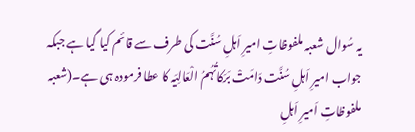یہ سُوال شعبہ ملفوظاتِ امیرِ اَہلِ سُنَّت کی طرف سے قائم کیا گیا ہے جبکہ جواب امیرِ اَہلِ سُنَّت دَامَتْ بَرَکاتُہُمُ الْعَالِیَہ کا عطا فرمودہ ہی ہے۔(شعبہ ملفوظاتِ اَمیرِ اَہلِ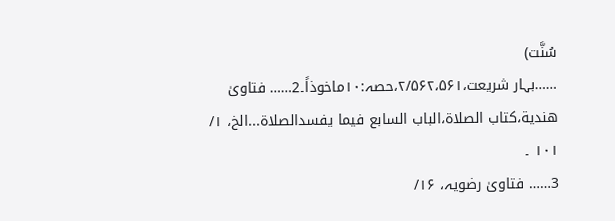سُنَّت)
……بہار شریعت،۲/۵۶۲،۵۶۱،حصہ:۱۰ماخوذاً۔2…… فتاویٰ ھندیة،کتاب الصلاة،الباب السابع فیما یفسدالصلاة...الخ، ۱/ ۱۰۱ ۔
3…… فتاویٰ رضویہ، ۱۶/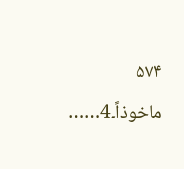۵۷۴ ماخوذاً۔4……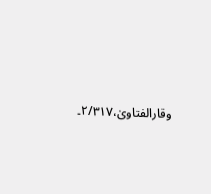وقارالفتاویٰ،۲/۳۱۷۔